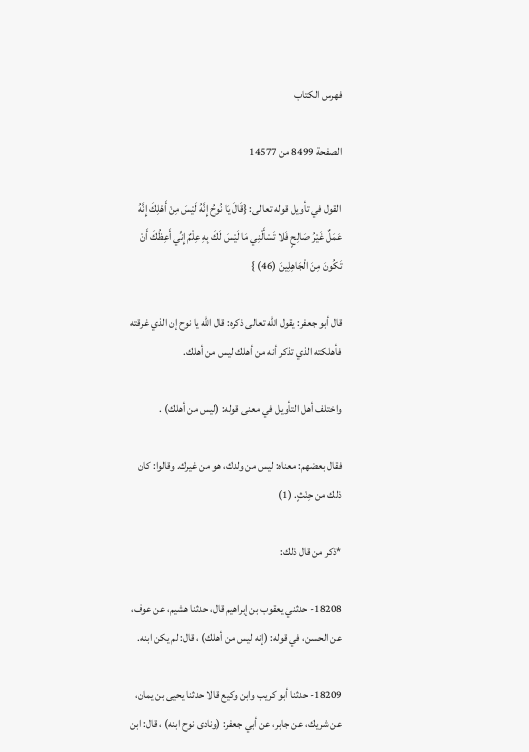فهرس الكتاب

الصفحة 8499 من 14577

القول في تأويل قوله تعالى: {قَالَ يَا نُوحُ إِنَّهُ لَيْسَ مِنْ أَهْلِكَ إِنَّهُ عَمَلٌ غَيْرُ صَالِحٍ فَلا تَسْأَلْنِي مَا لَيْسَ لَكَ بِهِ عِلْمٌ إِنِّي أَعِظُكَ أَنْ تَكُونَ مِنَ الْجَاهِلِينَ (46) }

قال أبو جعفر: يقول الله تعالى ذكره: قال الله يا نوح إن الذي غرقته فأهلكته الذي تذكر أنه من أهلك ليس من أهلك.

واختلف أهل التأويل في معنى قوله: (ليس من أهلك) .

فقال بعضهم: معناه: ليس من ولدك، هو من غيرك. وقالوا: كان ذلك من حِنْثٍ. (1)

*ذكر من قال ذلك:

18208- حدثني يعقوب بن إبراهيم قال، حدثنا هشيم، عن عوف، عن الحسن، في قوله: (إنه ليس من أهلك) ، قال: لم يكن ابنه.

18209- حدثنا أبو كريب وابن وكيع قالا حدثنا يحيى بن يمان، عن شريك، عن جابر، عن أبي جعفر: (ونادى نوح ابنه) ، قال: ابن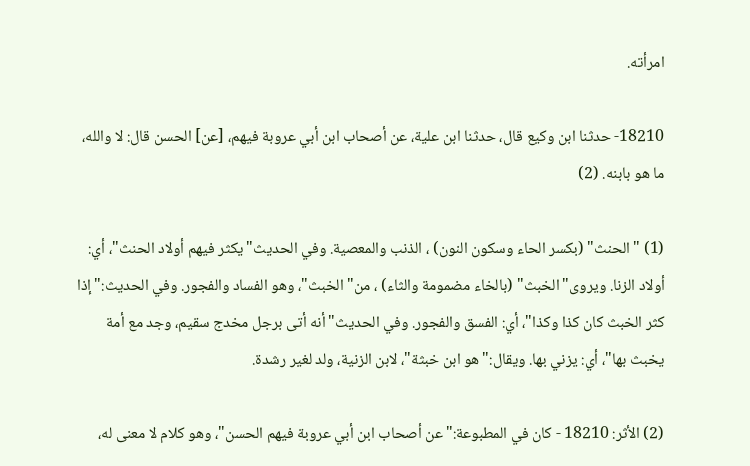امرأته.

18210- حدثنا ابن وكيع قال، حدثنا ابن علية، عن أصحاب ابن أبي عروبة فيهم، [عن] الحسن قال: لا والله، ما هو بابنه. (2)

(1) "الحنث" (بكسر الحاء وسكون النون) ، الذنب والمعصية. وفي الحديث"يكثر فيهم أولاد الحنث"، أي: أولاد الزنا. ويروى"الخبث" (بالخاء مضمومة والثاء) ، من"الخبث"، وهو الفساد والفجور. وفي الحديث:"إذا كثر الخبث كان كذا وكذا"، أي: الفسق والفجور. وفي الحديث"أنه أتى برجل مخدج سقيم، وجد مع أمة يخبث بها"، أي: يزني بها. ويقال:"هو ابن خبثة"، لابن الزنية، ولد لغير رشدة.

(2) الأثر: 18210 - كان في المطبوعة:"عن أصحاب ابن أبي عروبة فيهم الحسن"، وهو كلام لا معنى له،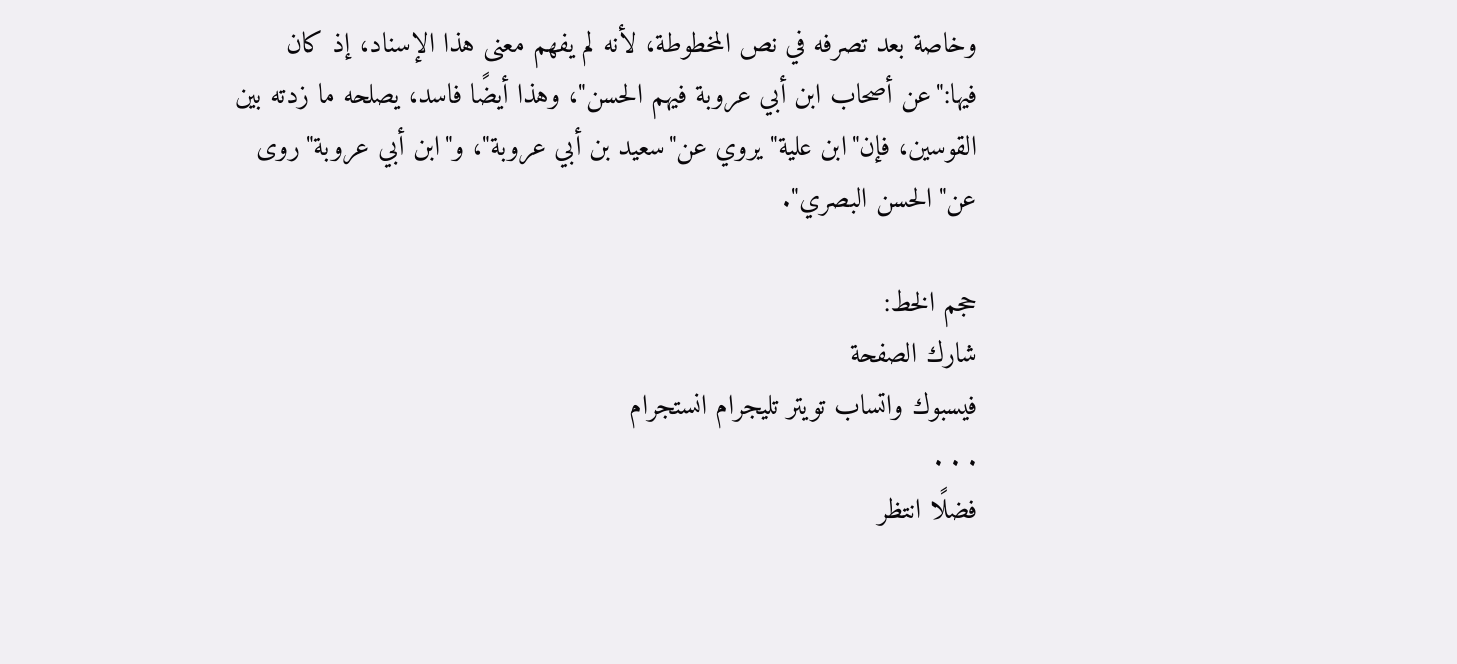وخاصة بعد تصرفه في نص المخطوطة، لأنه لم يفهم معنى هذا الإسناد، إذ كان فيها:"عن أصحاب ابن أبي عروبة فيهم الحسن"، وهذا أيضًا فاسد، يصلحه ما زدته بين القوسين، فإن"ابن علية"يروي عن"سعيد بن أبي عروبة"، و"ابن أبي عروبة"روى عن"الحسن البصري".

حجم الخط:
شارك الصفحة
فيسبوك واتساب تويتر تليجرام انستجرام
. . .
فضلًا انتظر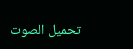تحميل الصوت